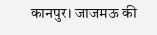कानपुर। जाजमऊ की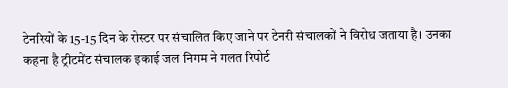टेनरियों के 15-15 दिन के रोस्टर पर संचालित किए जाने पर टेनरी संचालकों ने विरोध जताया है। उनका कहना है ट्रीटमेंट संचालक इकाई जल निगम ने गलत रिपोर्ट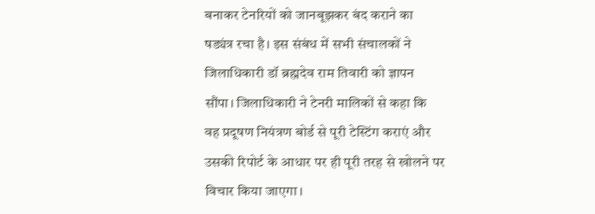बनाकर टेनरियों को जानबूझकर बंद कराने का षड्यंत्र रचा है। इस संबंध में सभी संचालकों ने जिलाधिकारी डॉ ब्रह्मदेव राम तिवारी को ज्ञापन सौंपा। जिलाधिकारी ने टेनरी मालिकों से कहा कि वह प्रदूषण नियंत्रण बोर्ड से पूरी टेस्टिंग कराएं और उसकी रिपोर्ट के आधार पर ही पूरी तरह से खोलने पर विचार किया जाएगा।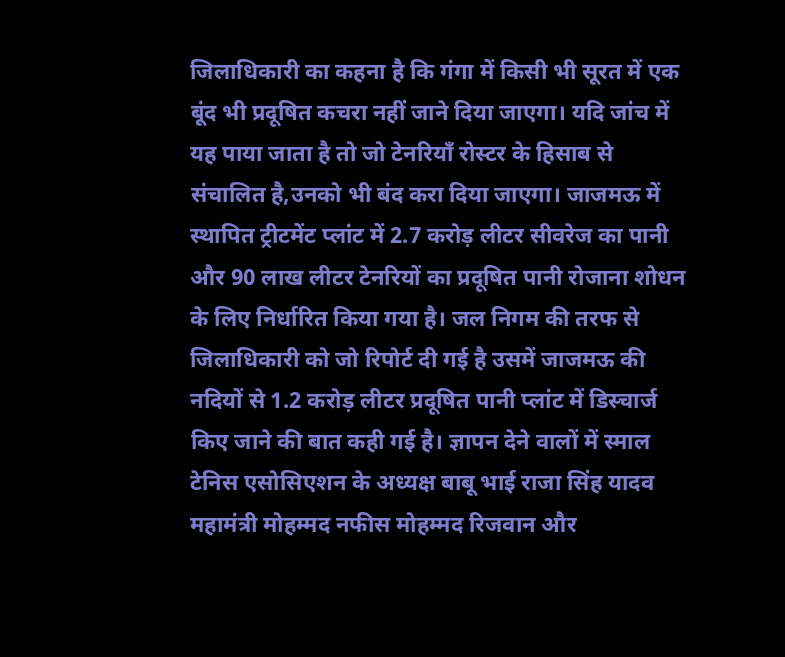जिलाधिकारी का कहना है कि गंगा में किसी भी सूरत में एक बूंद भी प्रदूषित कचरा नहीं जाने दिया जाएगा। यदि जांच में यह पाया जाता है तो जो टेनरियाँ रोस्टर के हिसाब से संचालित है,उनको भी बंद करा दिया जाएगा। जाजमऊ में स्थापित ट्रीटमेंट प्लांट में 2.7 करोड़ लीटर सीवरेज का पानी और 90 लाख लीटर टेनरियों का प्रदूषित पानी रोजाना शोधन के लिए निर्धारित किया गया है। जल निगम की तरफ से जिलाधिकारी को जो रिपोर्ट दी गई है उसमें जाजमऊ की नदियों से 1.2 करोड़ लीटर प्रदूषित पानी प्लांट में डिस्चार्ज किए जाने की बात कही गई है। ज्ञापन देने वालों में स्माल टेनिस एसोसिएशन के अध्यक्ष बाबू भाई राजा सिंह यादव महामंत्री मोहम्मद नफीस मोहम्मद रिजवान और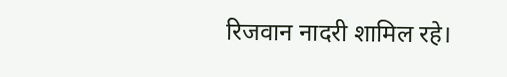रिजवान नादरी शामिल रहे।